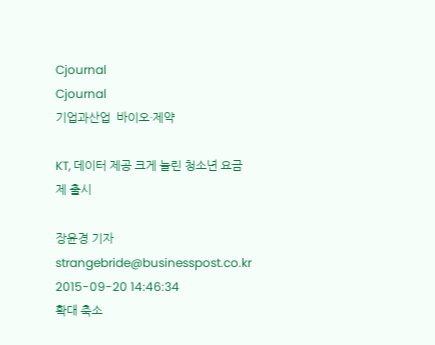Cjournal
Cjournal
기업과산업  바이오·제약

KT, 데이터 제공 크게 늘린 청소년 요금제 출시

장윤경 기자 strangebride@businesspost.co.kr 2015-09-20 14:46:34
확대 축소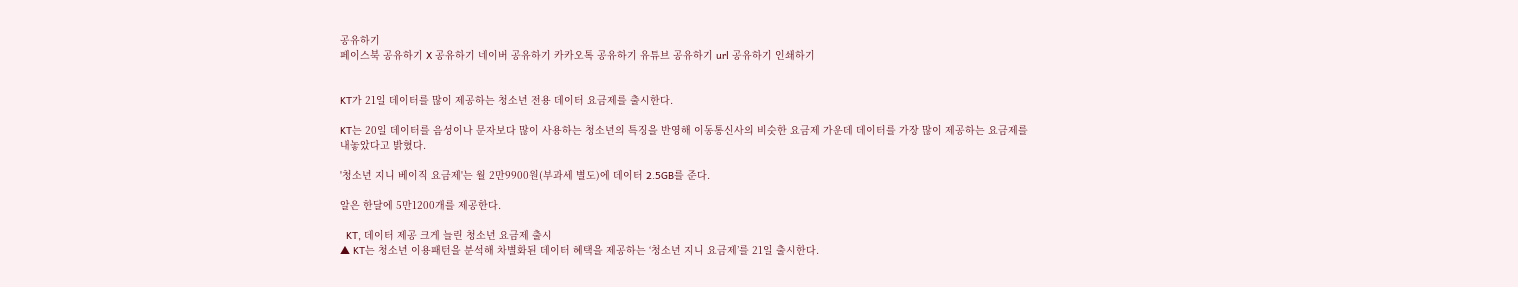공유하기
페이스북 공유하기 X 공유하기 네이버 공유하기 카카오톡 공유하기 유튜브 공유하기 url 공유하기 인쇄하기


KT가 21일 데이터를 많이 제공하는 청소년 전용 데이터 요금제를 출시한다.

KT는 20일 데이터를 음성이나 문자보다 많이 사용하는 청소년의 특징을 반영해 이동통신사의 비슷한 요금제 가운데 데이터를 가장 많이 제공하는 요금제를 내놓았다고 밝혔다.

'청소년 지니 베이직 요금제'는 월 2만9900원(부과세 별도)에 데이터 2.5GB를 준다.

알은 한달에 5만1200개를 제공한다.

  KT, 데이터 제공 크게 늘린 청소년 요금제 출시
▲ KT는 청소년 이용패턴을 분석해 차별화된 데이터 혜택을 제공하는 ‘청소년 지니 요금제’를 21일 출시한다.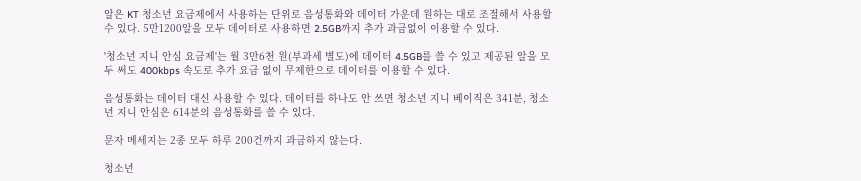알은 KT 청소년 요금제에서 사용하는 단위로 음성통화와 데이터 가운데 원하는 대로 조절해서 사용할 수 있다. 5만1200알을 모두 데이터로 사용하면 2.5GB까지 추가 과금없이 이용할 수 있다.

'청소년 지니 안심 요금제'는 월 3만6천 원(부과세 별도)에 데이터 4.5GB를 쓸 수 있고 제공된 알을 모두 써도 400kbps 속도로 추가 요금 없이 무제한으로 데이터를 이용할 수 있다.

음성통화는 데이터 대신 사용할 수 있다. 데이터를 하나도 안 쓰면 청소년 지니 베이직은 341분, 청소년 지니 안심은 614분의 음성통화를 쓸 수 있다.

문자 메세지는 2종 모두 하루 200건까지 과금하지 않는다.

청소년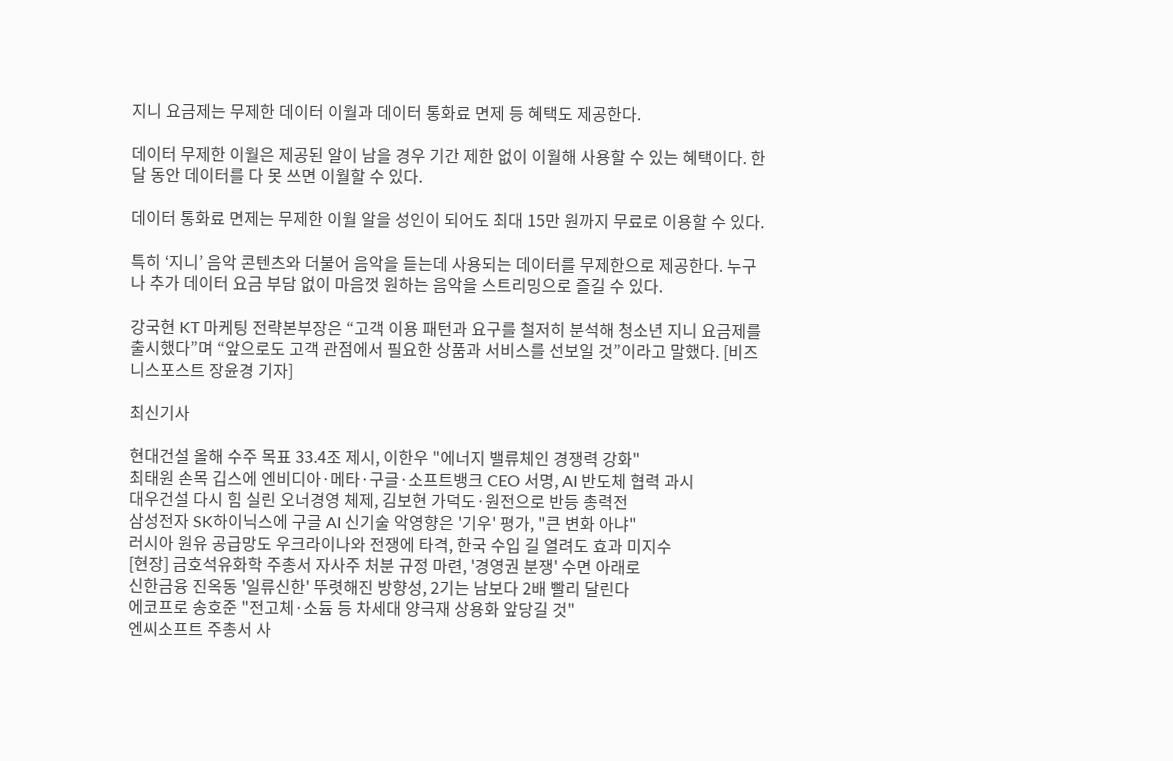지니 요금제는 무제한 데이터 이월과 데이터 통화료 면제 등 혜택도 제공한다.

데이터 무제한 이월은 제공된 알이 남을 경우 기간 제한 없이 이월해 사용할 수 있는 혜택이다. 한달 동안 데이터를 다 못 쓰면 이월할 수 있다.

데이터 통화료 면제는 무제한 이월 알을 성인이 되어도 최대 15만 원까지 무료로 이용할 수 있다.

특히 ‘지니’ 음악 콘텐츠와 더불어 음악을 듣는데 사용되는 데이터를 무제한으로 제공한다. 누구나 추가 데이터 요금 부담 없이 마음껏 원하는 음악을 스트리밍으로 즐길 수 있다.

강국현 KT 마케팅 전략본부장은 “고객 이용 패턴과 요구를 철저히 분석해 청소년 지니 요금제를 출시했다”며 “앞으로도 고객 관점에서 필요한 상품과 서비스를 선보일 것”이라고 말했다. [비즈니스포스트 장윤경 기자]

최신기사

현대건설 올해 수주 목표 33.4조 제시, 이한우 "에너지 밸류체인 경쟁력 강화"
최태원 손목 깁스에 엔비디아·메타·구글·소프트뱅크 CEO 서명, AI 반도체 협력 과시
대우건설 다시 힘 실린 오너경영 체제, 김보현 가덕도·원전으로 반등 총력전
삼성전자 SK하이닉스에 구글 AI 신기술 악영향은 '기우' 평가, "큰 변화 아냐"
러시아 원유 공급망도 우크라이나와 전쟁에 타격, 한국 수입 길 열려도 효과 미지수
[현장] 금호석유화학 주총서 자사주 처분 규정 마련, '경영권 분쟁' 수면 아래로
신한금융 진옥동 '일류신한' 뚜렷해진 방향성, 2기는 남보다 2배 빨리 달린다
에코프로 송호준 "전고체·소듐 등 차세대 양극재 상용화 앞당길 것"
엔씨소프트 주총서 사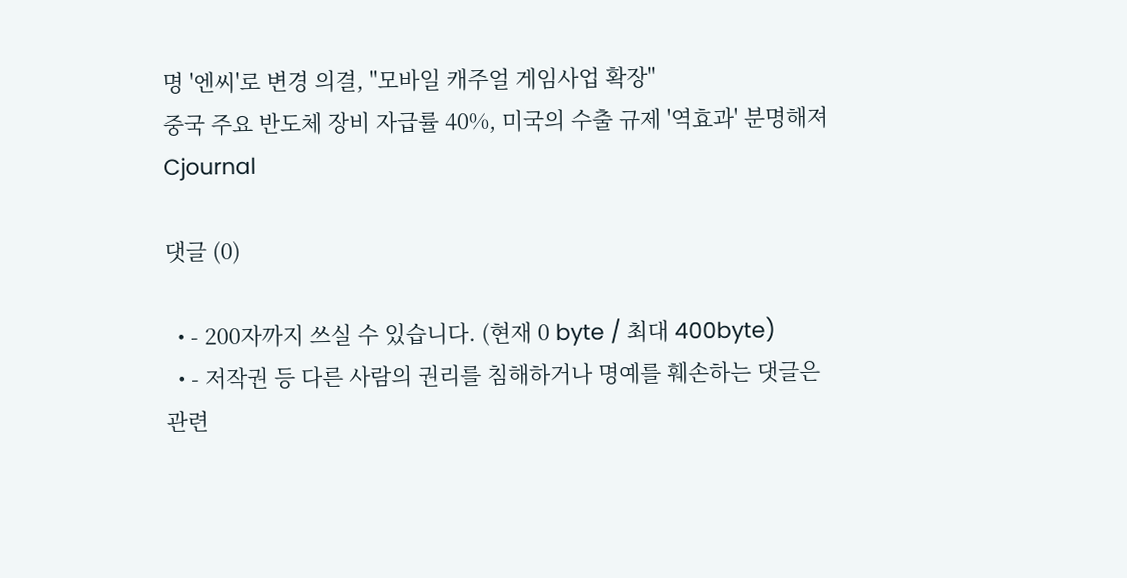명 '엔씨'로 변경 의결, "모바일 캐주얼 게임사업 확장"
중국 주요 반도체 장비 자급률 40%, 미국의 수출 규제 '역효과' 분명해져
Cjournal

댓글 (0)

  • - 200자까지 쓰실 수 있습니다. (현재 0 byte / 최대 400byte)
  • - 저작권 등 다른 사람의 권리를 침해하거나 명예를 훼손하는 댓글은 관련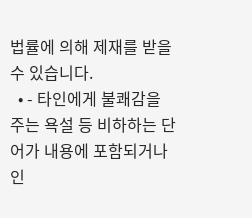법률에 의해 제재를 받을 수 있습니다.
  • - 타인에게 불쾌감을 주는 욕설 등 비하하는 단어가 내용에 포함되거나 인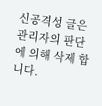신공격성 글은 관리자의 판단에 의해 삭제 합니다.